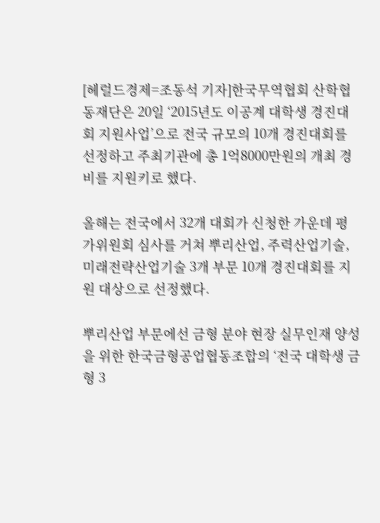[헤럴드경제=조동석 기자]한국무역협회 산학협동재단은 20일 ‘2015년도 이공계 대학생 경진대회 지원사업’으로 전국 규모의 10개 경진대회를 선정하고 주최기관에 총 1억8000만원의 개최 경비를 지원키로 했다.

올해는 전국에서 32개 대회가 신청한 가운데 평가위원회 심사를 거쳐 뿌리산업, 주력산업기술, 미래전략산업기술 3개 부문 10개 경진대회를 지원 대상으로 선정했다.

뿌리산업 부문에선 금형 분야 현장 실무인재 양성을 위한 한국금형공업협동조합의 ‘전국 대학생 금형 3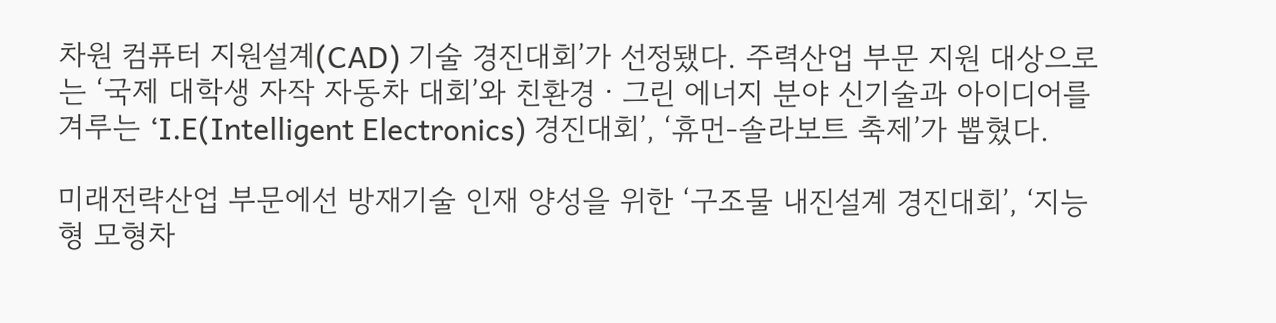차원 컴퓨터 지원설계(CAD) 기술 경진대회’가 선정됐다. 주력산업 부문 지원 대상으로는 ‘국제 대학생 자작 자동차 대회’와 친환경ㆍ그린 에너지 분야 신기술과 아이디어를 겨루는 ‘I.E(Intelligent Electronics) 경진대회’, ‘휴먼-솔라보트 축제’가 뽑혔다.

미래전략산업 부문에선 방재기술 인재 양성을 위한 ‘구조물 내진설계 경진대회’, ‘지능형 모형차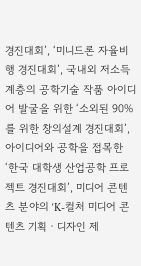경진대회’, ‘미니드론 자율비행 경진대회’, 국내외 저소득 계층의 공학기술 작품 아이디어 발굴을 위한 ‘소외된 90%를 위한 창의설계 경진대회’, 아이디어와 공학을 접목한 ‘한국 대학생 산업공학 프로젝트 경진대회’, 미디어 콘텐츠 분야의 ‘K-컬처 미디어 콘텐츠 기획ㆍ디자인 제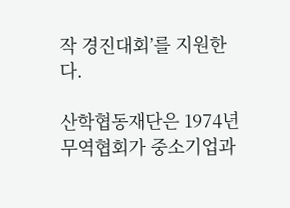작 경진대회’를 지원한다.

산학협동재단은 1974년 무역협회가 중소기업과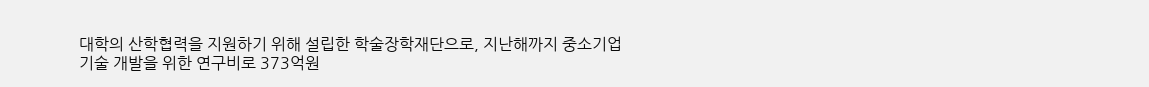대학의 산학협력을 지원하기 위해 설립한 학술장학재단으로, 지난해까지 중소기업 기술 개발을 위한 연구비로 373억원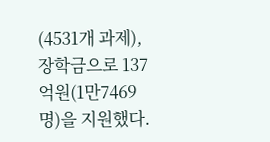(4531개 과제), 장학금으로 137억원(1만7469명)을 지원했다.